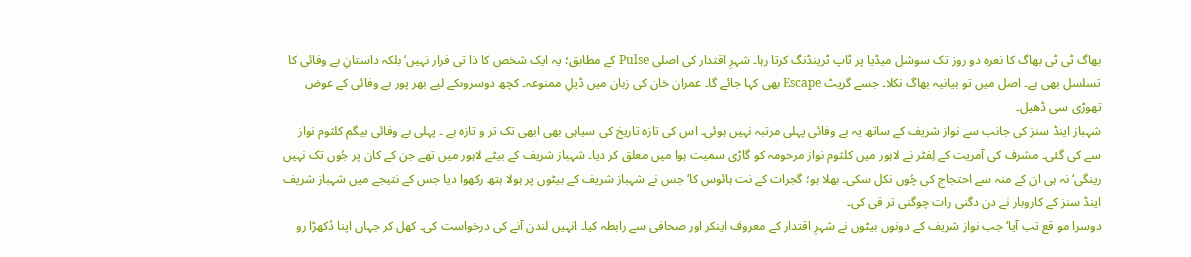بھاگ ٹی ٹی بھاگ کا نعرہ دو روز تک سوشل میڈیا پر ٹاپ ٹرینڈنگ کرتا رہا۔ شہرِ اقتدار کی اصلی Pulse کے مطابق؛ یہ ایک شخص کا ذا تی فرار نہیں‘ بلکہ داستانِ بے وفائی کا تسلسل بھی ہے۔ اصل میں تو بیانیہ بھاگ نکلا۔ جسے گریٹ Escape بھی کہا جائے گا۔ عمران خان کی زبان میں ڈیلِ ممنوعہ۔ کچھ دوسروںکے لیے بھر پور بے وفائی کے عوض تھوڑی سی ڈھیل۔
شہباز اینڈ سنز کی جانب سے نواز شریف کے ساتھ یہ بے وفائی پہلی مرتبہ نہیں ہوئی۔ اس کی تازہ تاریخ کی سیاہی بھی ابھی تک تر و تازہ ہے ۔ پہلی بے وفائی بیگم کلثوم نواز سے کی گئی۔ مشرف کی آمریت کے لِفٹر نے لاہور میں کلثوم نواز مرحومہ کو گاڑی سمیت ہوا میں معلق کر دیا۔ شہباز شریف کے بیٹے لاہور میں تھے جن کے کان پر جُوں تک نہیں رینگی‘ نہ ہی ان کے منہ سے احتجاج کی چُوں نکل سکی۔ بھلا ہو؛ گجرات کے نت ہائوس کا‘ جس نے شہباز شریف کے بیٹوں پر ہولا ہتھ رکھوا دیا جس کے نتیجے میں شہباز شریف اینڈ سنز کے کاروبار نے دن دگنی رات چوگنی تر قی کی۔
دوسرا مو قع تب آیا‘ جب نواز شریف کے دونوں بیٹوں نے شہرِ اقتدار کے معروف اینکر اور صحافی سے رابطہ کیا۔ انہیں لندن آنے کی درخواست کی۔ کھل کر جہاں اپنا دُکھڑا رو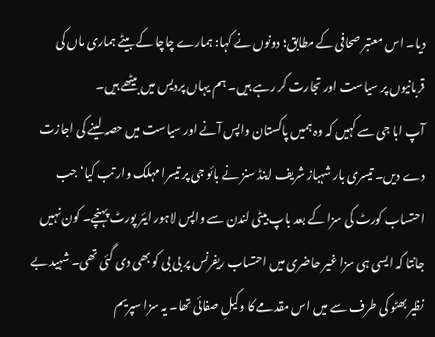دیا۔ اس معتبر صحافی کے مطابق؛ دونوں نے کہا: ہمارے چاچا کے بیٹے ہماری ماں کی قربانیوں پر سیاست اور تجارت کر رہے ہیں۔ ہم یہاں پردیس میں بیٹھے ہیں۔
آپ ابا جی سے کہیں کہ وہ ہمیں پاکستان واپس آنے اور سیاست میں حصہ لینے کی اجازت دے دیں۔ تیسری بار شہباز شریف اینڈ سنز نے بائو جی پر تیسرا مہلک وار تب کیا‘ جب احتساب کورٹ کی سزا کے بعد باپ بیٹی لندن سے واپس لاہور ایئر پورٹ پہنچے۔ کون نہیں جانتا کہ ایسی ہی سزا غیر حاضری میں احتساب ریفرنس پر بی بی کو بھی دی گئی تھی۔ شہید بے نظیر بھٹو کی طرف سے میں اس مقدمے کا وکیلِ صفائی تھا۔ یہ سزا سپریم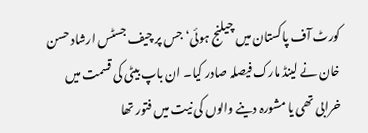کورٹ آف پاکستان میں چیلنج ہوئی‘ جس پر چیف جسٹس ارشاد حسن خان نے لینڈ مارک فیصلہ صادر کیا۔ ان باپ بیٹی کی قسمت میں خرابی تھی یا مشورہ دینے والوں کی نیت میں فتور تھا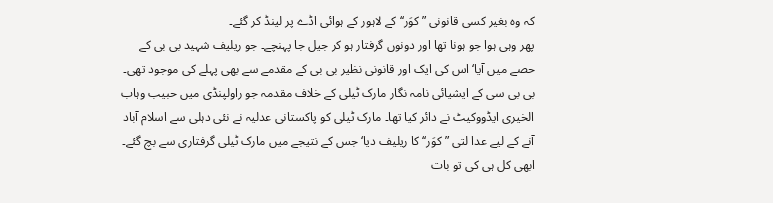کہ وہ بغیر کسی قانونی ”کوَر‘‘ کے لاہور کے ہوائی اڈے پر لینڈ کر گئے۔
پھر وہی ہوا جو ہونا تھا اور دونوں گرفتار ہو کر جیل جا پہنچے۔ جو ریلیف شہید بی بی کے حصے میں آیا‘ اس کی ایک اور قانونی نظیر بی بی کے مقدمے سے بھی پہلے کی موجود تھی۔ بی بی سی کے ایشیائی نامہ نگار مارک ٹیلی کے خلاف مقدمہ جو راولپنڈی میں حبیب وہاب الخیری ایڈووکیٹ نے دائر کیا تھا۔ مارک ٹیلی کو پاکستانی عدلیہ نے نئی دہلی سے اسلام آباد آنے کے لیے عدا لتی ” کوَر‘‘ کا ریلیف دیا‘ جس کے نتیجے میں مارک ٹیلی گرفتاری سے بچ گئے۔
ابھی کل ہی کی تو بات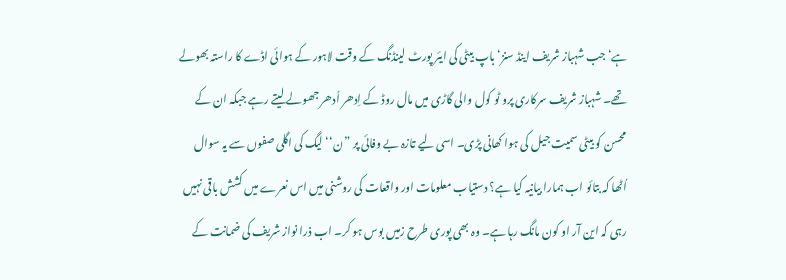ہے‘ جب شہباز شریف اینڈ سنز‘ باپ بیٹی کی ایئر پورٹ لینڈنگ کے وقت لاہور کے ہوائی اڈے کا راستہ بھولے تھے۔ شہباز شریف سرکاری پرو ٹو کول والی گاڑی میں مال روڈ کے اِدھر اُدھر جھولے لیتے رہے جبکہ ان کے محسن کو بیٹی سمیت جیل کی ہوا کھانی پڑی۔ اسی لیے تازہ بے وفائی پر ”ن‘‘ لیگ کی اگلی صفوں سے یہ سوال اُٹھا کہ بتائو اب ہمارا بیانیہ کیا ہے؟ دستیاب معلومات اور واقعات کی روشنی میں اس نعرے میں کشش باقی نہیں رہی کہ این آر او کون مانگ رہا ہے۔ وہ بھی پوری طرح زمیں بوس ہو کر۔ اب ذرا نواز شریف کی ضمانت کے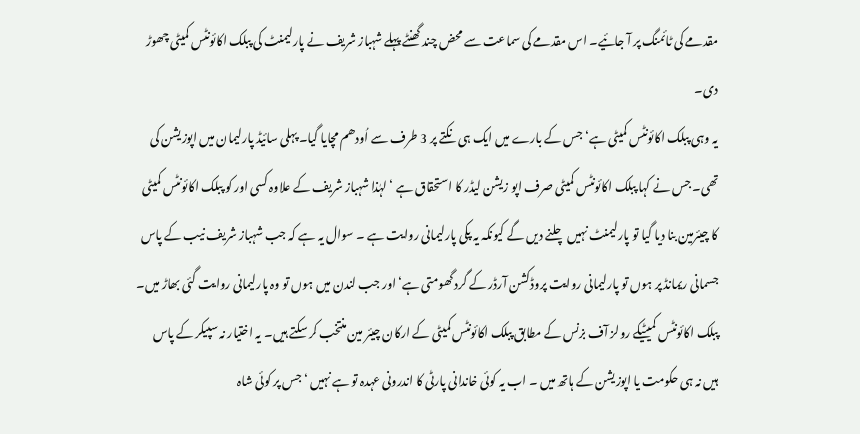مقدمے کی ٹائمنگ پر آ جائیے۔ اس مقدمے کی سماعت سے محض چند گھنٹے پہلے شہباز شریف نے پارلیمنٹ کی پبلک اکائونٹس کمیٹی چھوڑ دی۔
یہ وہی پبلک اکائونٹس کمیٹی ہے‘ جس کے بارے میں ایک ہی نکتے پر 3 طرف سے اُودھم مچایا گیا۔ پہلی سائیڈ پارلیمان میں اپوزیشن کی تھی۔ جس نے کہا پبلک اکائونٹس کمیٹی صرف اپو زیشن لیڈر کا استحقاق ہے ‘ لہٰذا شہباز شریف کے علاوہ کسی اور کو پبلک اکائونٹس کمیٹی کا چیئرمین بنا دیا گیا تو پارلیمنٹ نہیں چلنے دیں گے کیونکہ یہ پکی پارلیمانی روایت ہے ۔ سوال یہ ہے کہ جب شہباز شریف نیب کے پاس جسمانی ریمانڈ پر ہوں تو پارلیمانی روایت پروڈکشن آرڈر کے گرد گھومتی ہے‘ اور جب لندن میں ہوں تو وہ پارلیمانی روایت گئی بھاڑ میں۔
پبلک اکائونٹس کمیٹیکے رولز آف بزنس کے مطابق پبلک اکائونٹس کمیٹی کے ارکان چیئر مین منتخب کر سکتے ہیں۔ یہ اختیار نہ سپیکر کے پاس ہیں نہ ہی حکومت یا اپوزیشن کے ہاتھ میں ۔ اب یہ کوئی خاندانی پارٹی کا اندرونی عہدہ تو ہے نہیں ‘جس پر کوئی شاہ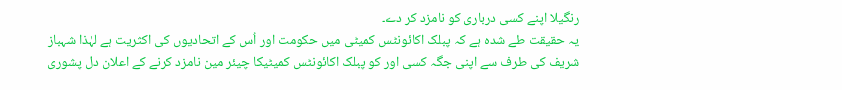رنگیلا اپنے کسی درباری کو نامزد کر دے۔
یہ حقیقت طے شدہ ہے کہ پبلک اکائونٹس کمیٹی میں حکومت اور اُس کے اتحادیوں کی اکثریت ہے لہٰذا شہباز شریف کی طرف سے اپنی جگہ کسی اور کو پبلک اکائونٹس کمیٹیکا چیئر مین نامزد کرنے کے اعلان دل پشوری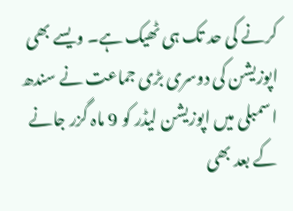کرنے کی حد تک ہی ٹھیک ہے۔ ویسے بھی اپوزیشن کی دوسری بڑی جماعت نے سندھ اسمبلی میں اپوزیشن لیڈر کو 9 ماہ گزر جانے کے بعد بھی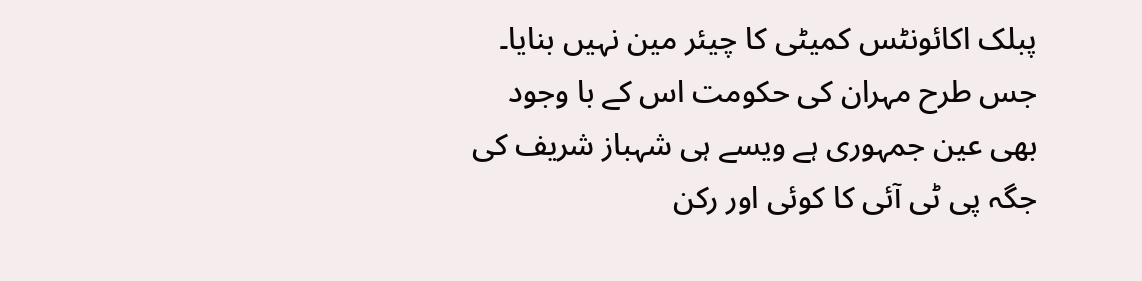پبلک اکائونٹس کمیٹی کا چیئر مین نہیں بنایا۔ جس طرح مہران کی حکومت اس کے با وجود بھی عین جمہوری ہے ویسے ہی شہباز شریف کی جگہ پی ٹی آئی کا کوئی اور رکن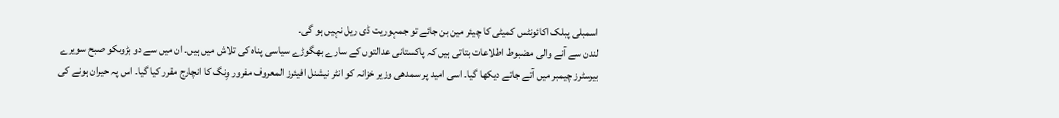اسمبلی پبلک اکائونٹس کمیٹی کا چیئر مین بن جائے تو جمہوریت ڈی ریل نہیں ہو گی۔
لندن سے آنے والی مضبوط اطلاعات بتاتی ہیں کہ پاکستانی عدالتوں کے سارے بھگوڑے سیاسی پناہ کی تلاش میں ہیں۔ ان میں سے دو بڑوںکو صبح سویرے بیرسٹرز چیمبر میں آتے جاتے دیکھا گیا۔ اسی امید پر سمدھی وزیر خزانہ کو انٹر نیشنل افیئرز المعروف مفرور وِنگ کا انچارج مقرر کیا گیا۔ اس پہ حیران ہونے کی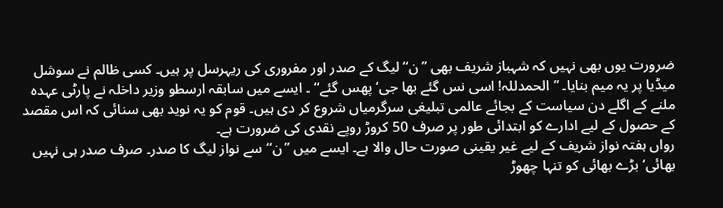ضرورت یوں بھی نہیں کہ شہباز شریف بھی ”ن‘‘ لیگ کے صدر اور مفروری کی ریہرسل پر ہیں۔ کسی ظالم نے سوشل میڈیا پر یہ میم بنایا۔ ”الحمدللہ! اسی نس گئے بھا جی‘ پھس گئے‘‘ ۔ ایسے میں سابقہ ارسطو وزیر داخلہ نے پارٹی عہدہ ملنے کے اگلے دن سیاست کے بجائے عالمی تبلیغی سرگرمیاں شروع کر دی ہیں۔ قوم کو یہ نوید بھی سنائی کہ اس مقصد کے حصول کے لیے ادارے کو ابتدائی طور پر صرف 50 کروڑ روپے نقدی کی ضرورت ہے۔
رواں ہفتہ نواز شریف کے لیے غیر یقینی صورت حال والا ہے۔ ایسے میں ”ن‘‘ سے نواز لیگ کا صدر۔ صرف صدر ہی نہیں بھائی‘ بڑے بھائی کو تنہا چھوڑ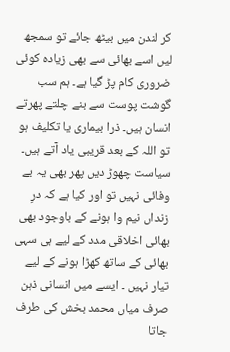کر لندن میں بیٹھ جائے تو سمجھ لیں اسے بھائی سے بھی زیادہ کوئی ضروری کام پڑ گیا ہے۔ ہم سب گوشت پوست سے بنے چلتے پھرتے انسان ہیں۔ ذرا بیماری یا تکلیف ہو تو اللہ کے بعد قریبی یاد آتے ہیں۔ سیاست چھوڑ دیں پھر بھی یہ بے وفائی نہیں تو اور کیا ہے کہ درِ زنداں نیم وا ہونے کے باوجود بھی بھائی اخلاقی مدد کے لیے ہی سہی بھائی کے ساتھ کھڑا ہونے کے لیے تیار نہیں ۔ ایسے میں انسانی ذہن صرف میاں محمد بخش کی طرف جاتا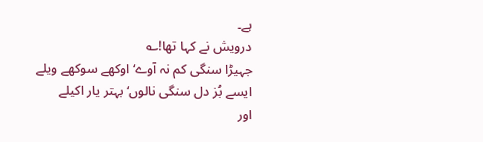ہے۔
درویش نے کہا تھا!؎
جہیڑا سنگی کم نہ آوے‘ اوکھے سوکھے ویلے
ایسے بُز دل سنگی نالوں‘ بہتر یار اکیلے
اور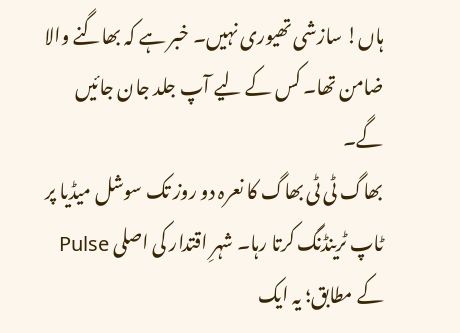ہاں! سازشی تھیوری نہیں۔ خبر ہے کہ بھاگنے والا ضامن تھا۔ کس کے لیے آپ جلد جان جائیں گے۔
بھاگ ٹی ٹی بھاگ کا نعرہ دو روز تک سوشل میڈیا پر ٹاپ ٹرینڈنگ کرتا رہا۔ شہرِ اقتدار کی اصلی Pulse کے مطابق؛ یہ ایک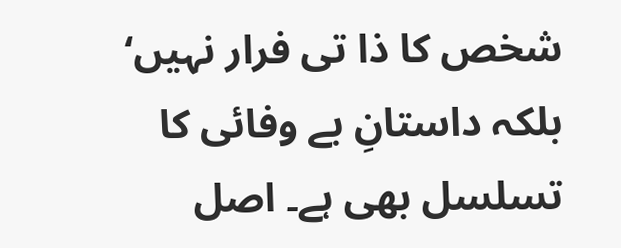شخص کا ذا تی فرار نہیں‘ بلکہ داستانِ بے وفائی کا تسلسل بھی ہے۔ اصل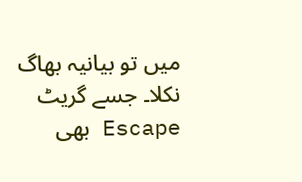میں تو بیانیہ بھاگ نکلا۔ جسے گریٹ Escape بھی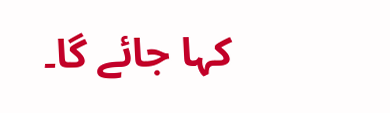کہا جائے گا۔